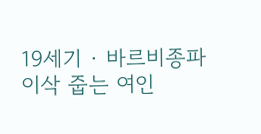19세기 · 바르비종파
이삭 줍는 여인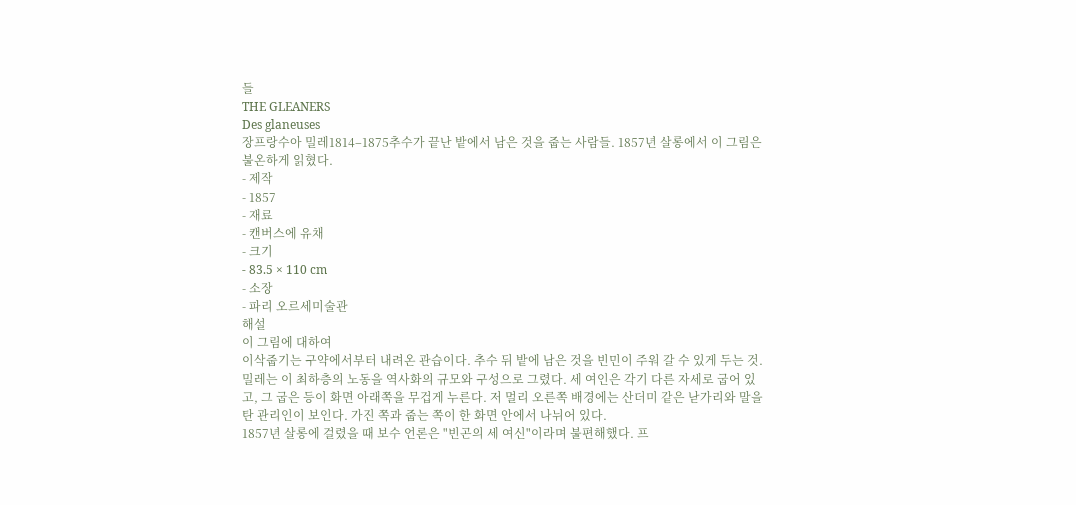들
THE GLEANERS
Des glaneuses
장프랑수아 밀레1814–1875추수가 끝난 밭에서 남은 것을 줍는 사람들. 1857년 살롱에서 이 그림은 불온하게 읽혔다.
- 제작
- 1857
- 재료
- 캔버스에 유채
- 크기
- 83.5 × 110 cm
- 소장
- 파리 오르세미술관
해설
이 그림에 대하여
이삭줍기는 구약에서부터 내려온 관습이다. 추수 뒤 밭에 남은 것을 빈민이 주워 갈 수 있게 두는 것.
밀레는 이 최하층의 노동을 역사화의 규모와 구성으로 그렸다. 세 여인은 각기 다른 자세로 굽어 있고, 그 굽은 등이 화면 아래쪽을 무겁게 누른다. 저 멀리 오른쪽 배경에는 산더미 같은 낟가리와 말을 탄 관리인이 보인다. 가진 쪽과 줍는 쪽이 한 화면 안에서 나뉘어 있다.
1857년 살롱에 걸렸을 때 보수 언론은 "빈곤의 세 여신"이라며 불편해했다. 프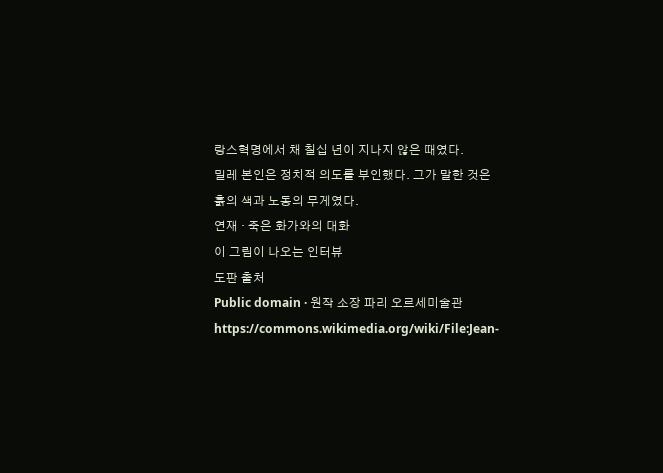랑스혁명에서 채 칠십 년이 지나지 않은 때였다.
밀레 본인은 정치적 의도를 부인했다. 그가 말한 것은 흙의 색과 노동의 무게였다.
연재 · 죽은 화가와의 대화
이 그림이 나오는 인터뷰
도판 출처
Public domain · 원작 소장 파리 오르세미술관
https://commons.wikimedia.org/wiki/File:Jean-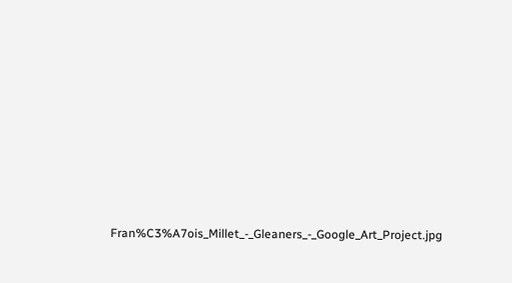Fran%C3%A7ois_Millet_-_Gleaners_-_Google_Art_Project.jpg